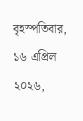বৃহস্পতিবার, ১৬ এপ্রিল ২০২৬,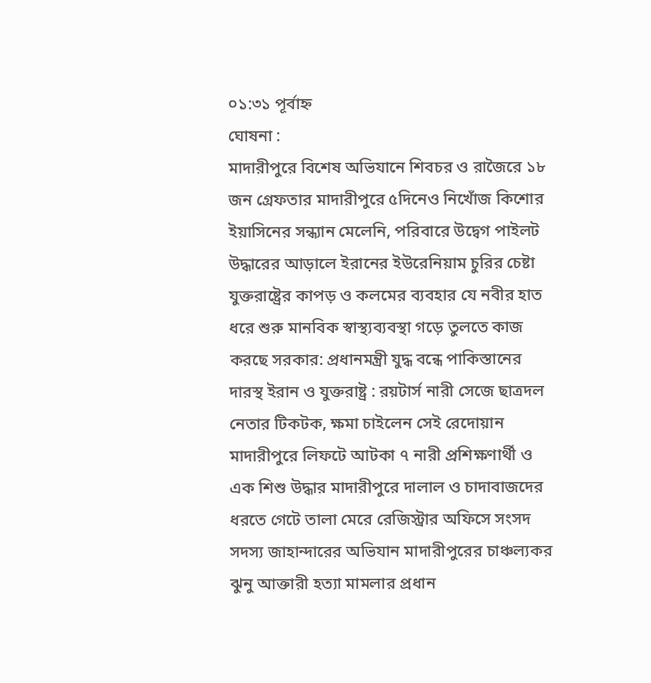০১:৩১ পূর্বাহ্ন
ঘোষনা :
মাদারীপুরে বিশেষ অভিযানে শিবচর ও রাজৈরে ১৮ জন গ্রেফতার মাদারীপুরে ৫দিনেও নিখোঁজ কিশোর ইয়াসিনের সন্ধ্যান মেলেনি, পরিবারে উদ্বেগ পাইলট উদ্ধারের আড়ালে ইরানের ইউরেনিয়াম চুরির চেষ্টা যুক্তরাষ্ট্রের কাপড় ও কলমের ব্যবহার যে নবীর হাত ধরে শুরু মানবিক স্বাস্থ্যব্যবস্থা গড়ে তুলতে কাজ করছে সরকার: প্রধানমন্ত্রী যুদ্ধ বন্ধে পাকিস্তানের দারস্থ ইরান ও যুক্তরাষ্ট্র : রয়টার্স নারী সেজে ছাত্রদল নেতার টিকটক, ক্ষমা চাইলেন সেই রেদোয়ান মাদারীপুরে লিফটে আটকা ৭ নারী প্রশিক্ষণার্থী ও এক শিশু উদ্ধার মাদারীপুরে দালাল ও চাদাবাজদের ধরতে গেটে তালা মেরে রেজিস্ট্রার অফিসে সংসদ সদস্য জাহান্দারের অভিযান মাদারীপুরের চাঞ্চল্যকর ঝুনু আক্তারী হত্যা মামলার প্রধান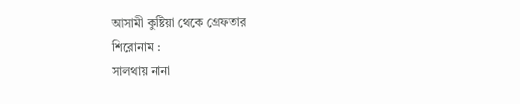আসামী কুষ্টিয়া থেকে গ্রেফতার
শিরোনাম :
সালথায় নানা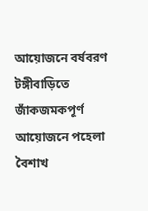আয়োজনে বর্ষবরণ টঙ্গীবাড়িতে জাঁকজমকপূর্ণ আয়োজনে পহেলা বৈশাখ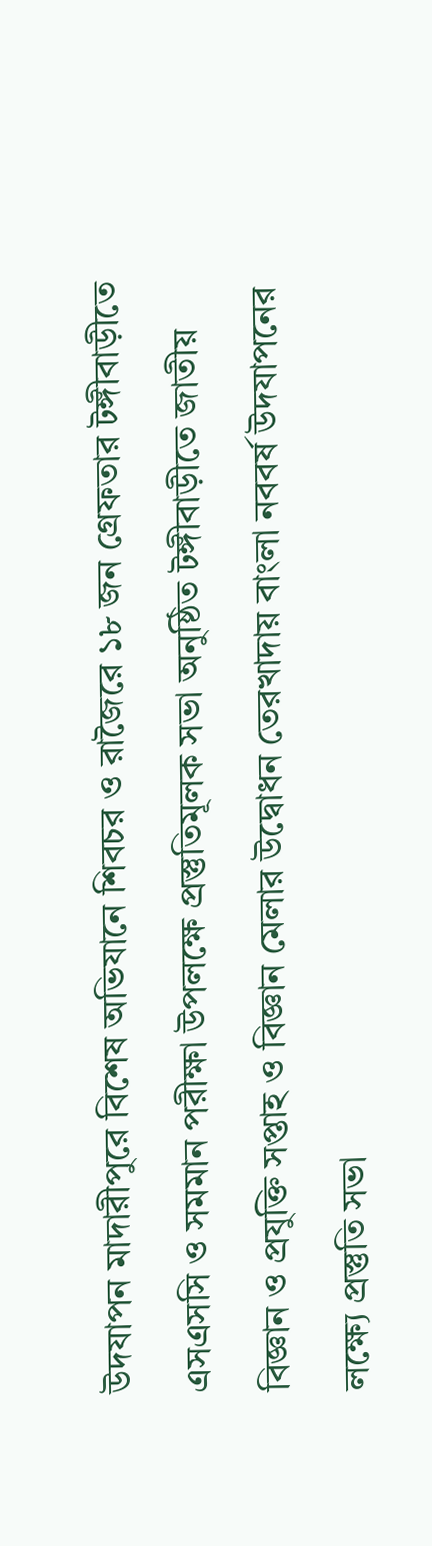উদযাপন মাদারীপুরে বিশেষ অভিযানে শিবচর ও রাজৈরে ১৮ জন গ্রেফতার টঙ্গীবাড়ীতে এসএসসি ও সমমান পরীক্ষা উপলক্ষে প্রস্তুতিমূলক সভা অনুষ্ঠিত টঙ্গীবাড়ীতে জাতীয় বিজ্ঞান ও প্রযুক্তি সপ্তাহ ও বিজ্ঞান মেলার উদ্বোধন তেরখাদায় বাংলা নববর্ষ উদযাপনের লক্ষ্যে প্রস্তুতি সভা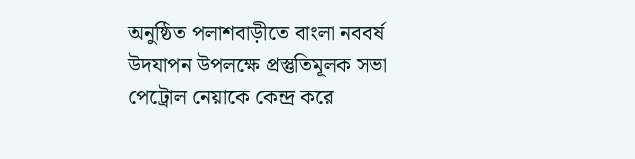অনুষ্ঠিত পলাশবাড়ী‌তে বাংলা নববর্ষ উদযাপন উপল‌ক্ষে প্রস্তু‌তিমূলক সভা পেট্রোল নেয়াকে কেন্দ্র করে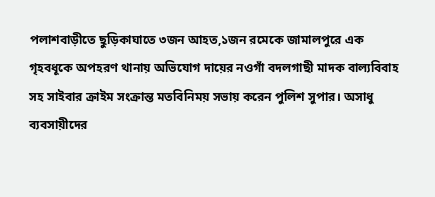পলাশবাড়ীতে ছুড়িকাঘাতে ৩জন আহত,১জন রমেকে জামালপুরে এক গৃহবধূকে অপহরণ থানায় অভিযোগ দায়ের নওগাঁ বদলগাছী মাদক বাল্যবিবাহ সহ সাইবার ক্রাইম সংক্রান্ত মতবিনিময় সভায় করেন পুলিশ সুপার। অসাধু ব্যবসায়ীদের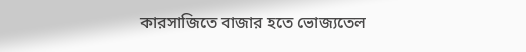কারসাজিতে বাজার হতে ভোজ্যতেল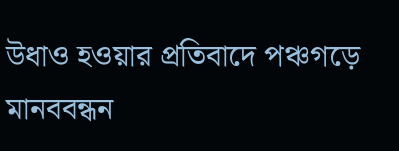উধাও হওয়ার প্রতিবাদে পঞ্চগড়ে মানববন্ধন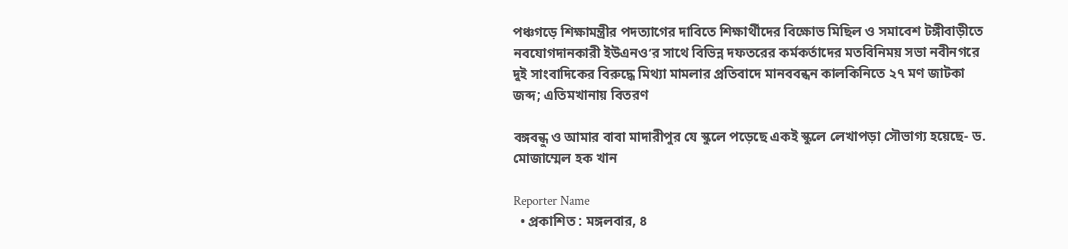পঞ্চগড়ে শিক্ষামন্ত্রীর পদত্যাগের দাবিতে শিক্ষার্থীদের বিক্ষোভ মিছিল ও সমাবেশ টঙ্গীবাড়ীতে নবযোগদানকারী ইউএনও’র সাথে বিভিন্ন দফতরের কর্মকর্তাদের মতবিনিময় সভা নবীনগরে দুই সাংবাদিকের বিরুদ্ধে মিথ্যা মামলার প্রতিবাদে মানববন্ধন কালকিনিতে ২৭ মণ জাটকা জব্দ; এতিমখানায় বিতরণ

বঙ্গবন্ধু ও আমার বাবা মাদারীপুর যে স্কুলে পড়েছে একই স্কুলে লেখাপড়া সৌভাগ্য হয়েছে- ড. মোজাম্মেল হক খান

Reporter Name
  • প্রকাশিত : মঙ্গলবার, ৪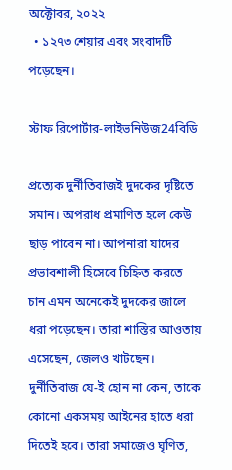অক্টোবর, ২০২২
  • ১২৭৩ শেয়ার এবং সংবাদটি পড়েছেন।

স্টাফ রিপোর্টার-লাইভনিউজ24বিডি

প্রত্যেক দুর্নীতিবাজই দুদকের দৃষ্টিতে সমান। অপরাধ প্রমাণিত হলে কেউ ছাড় পাবেন না। আপনারা যাদের প্রভাবশালী হিসেবে চিহ্নিত করতে চান এমন অনেকেই দুদকের জালে ধরা পড়েছেন। তারা শাস্তির আওতায় এসেছেন, জেলও খাটছেন। দুর্নীতিবাজ যে-ই হোন না কেন, তাকে কোনো একসময় আইনের হাতে ধরা দিতেই হবে। তারা সমাজেও ঘৃণিত,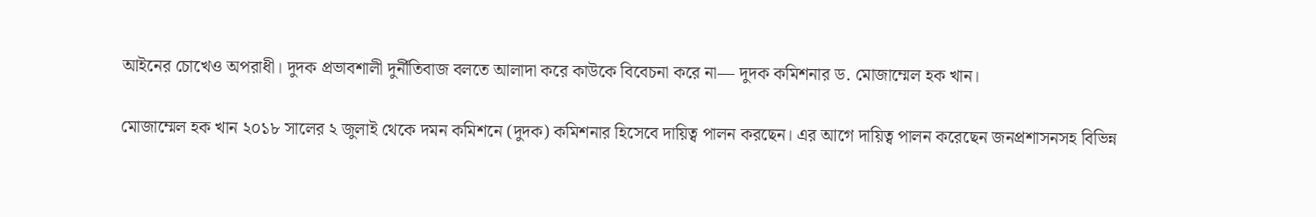আইনের চোখেও অপরাধী। দুদক প্রভাবশালী দুর্নীতিবাজ বলতে আলাদা করে কাউকে বিবেচনা করে না— দুদক কমিশনার ড. মোজাম্মেল হক খান।

মোজাম্মেল হক খান ২০১৮ সালের ২ জুলাই থেকে দমন কমিশনে (দুদক) কমিশনার হিসেবে দায়িত্ব পালন করছেন। এর আগে দায়িত্ব পালন করেছেন জনপ্রশাসনসহ বিভিন্ন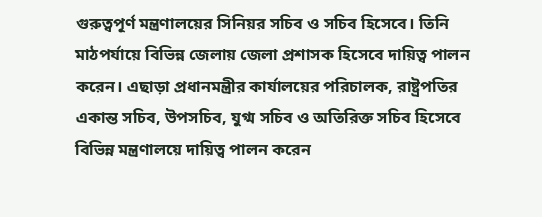গুরুত্বপূর্ণ মন্ত্রণালয়ের সিনিয়র সচিব ও সচিব হিসেবে। তিনি মাঠপর্যায়ে বিভিন্ন জেলায় জেলা প্রশাসক হিসেবে দায়িত্ব পালন করেন। এছাড়া প্রধানমন্ত্রীর কার্যালয়ের পরিচালক, রাষ্ট্রপতির একান্ত সচিব, উপসচিব, যুগ্ম সচিব ও অতিরিক্ত সচিব হিসেবে বিভিন্ন মন্ত্রণালয়ে দায়িত্ব পালন করেন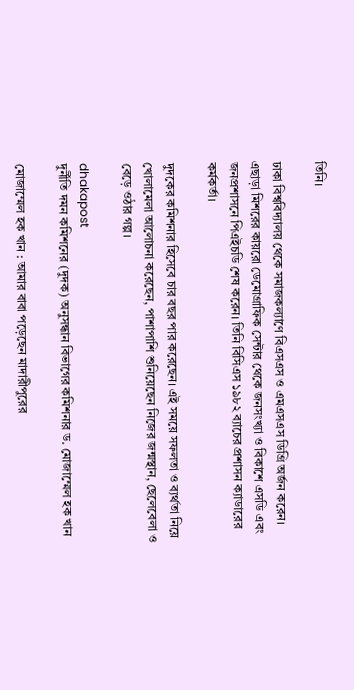তিনি।

ঢাকা বিশ্ববিদ্যালয় থেকে সমাজকল্যাণে বিএসএস ও এমএসএস ডিগ্রি অর্জন করেন। এছাড়া মিশরের কায়রো ডেমোগ্রাফিক সেন্টার থেকে জনসংখ্যা ও বিকাশে এসডি এবং জনপ্রশাসনে পিএইচডি শেষ করেন। তিনি বিসিএস ১৯৮২ ব্যাচের প্রশাসন ক্যাডারের কর্মকর্তা।

দুদকের কমিশনার হিসেবে চার বছর পার করেছেন। এই সময়ে সফলতা ও ব্যর্থতা নিয়ে খোলামেলা আলোচনা করেছেন, পাশাপাশি শুনিয়েছেন নিজের জন্মস্থান, ছেলেবেলা ও বেড়ে ওঠার গল্প।

dhakapost
দুর্নীতি দমন কমিশনের (দুদক) অনুসন্ধান বিভাগের কমিশনার ড. মোজাম্মেল হক খান

মোজাম্মেল হক খান : আমার বাবা পড়েছেন মাদারীপুরের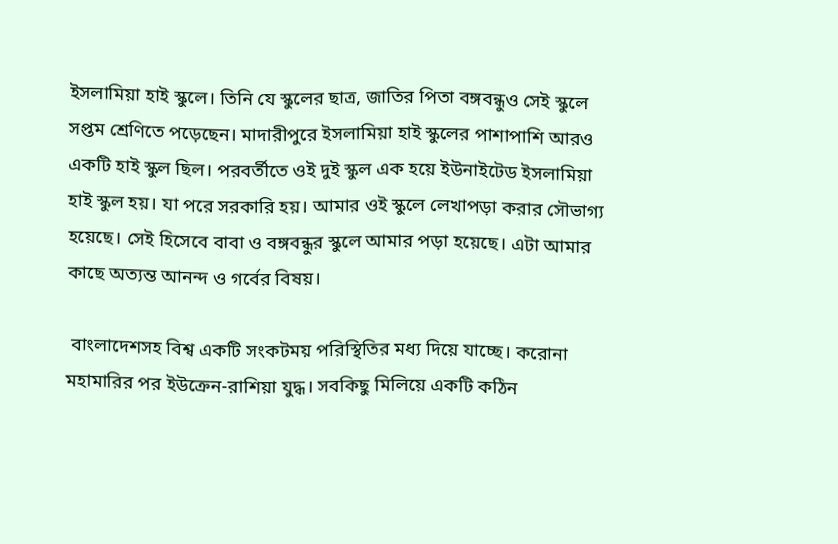ইসলামিয়া হাই স্কুলে। তিনি যে স্কুলের ছাত্র, জাতির পিতা বঙ্গবন্ধুও সেই স্কুলে সপ্তম শ্রেণিতে পড়েছেন। মাদারীপুরে ইসলামিয়া হাই স্কুলের পাশাপাশি আরও একটি হাই স্কুল ছিল। পরবর্তীতে ওই দুই স্কুল এক হয়ে ইউনাইটেড ইসলামিয়া হাই স্কুল হয়। যা পরে সরকারি হয়। আমার ওই স্কুলে লেখাপড়া করার সৌভাগ্য হয়েছে। সেই হিসেবে বাবা ও বঙ্গবন্ধুর স্কুলে আমার পড়া হয়েছে। এটা আমার কাছে অত্যন্ত আনন্দ ও গর্বের বিষয়।

 বাংলাদেশসহ বিশ্ব একটি সংকটময় পরিস্থিতির মধ্য দিয়ে যাচ্ছে। করোনা মহামারির পর ইউক্রেন-রাশিয়া যুদ্ধ। সবকিছু মিলিয়ে একটি কঠিন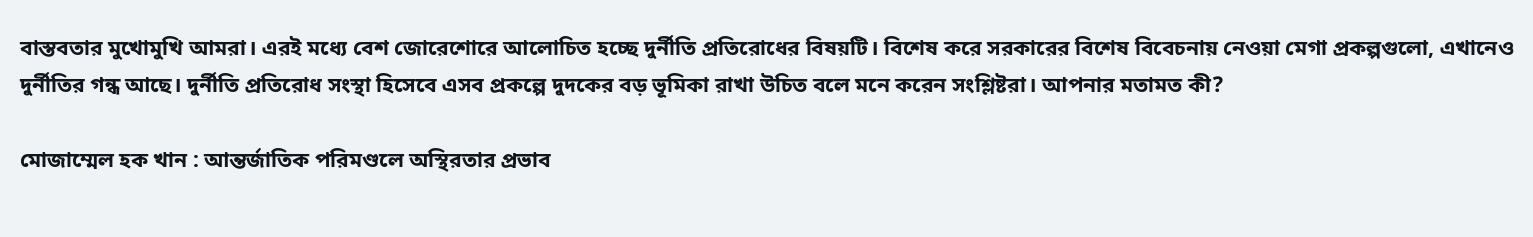বাস্তবতার মুখোমুখি আমরা। এরই মধ্যে বেশ জোরেশোরে আলোচিত হচ্ছে দুর্নীতি প্রতিরোধের বিষয়টি। বিশেষ করে সরকারের বিশেষ বিবেচনায় নেওয়া মেগা প্রকল্পগুলো, এখানেও দুর্নীতির গন্ধ আছে। দুর্নীতি প্রতিরোধ সংস্থা হিসেবে এসব প্রকল্পে দুদকের বড় ভূমিকা রাখা উচিত বলে মনে করেন সংশ্লিষ্টরা। আপনার মতামত কী?

মোজাম্মেল হক খান : আন্তর্জাতিক পরিমণ্ডলে অস্থিরতার প্রভাব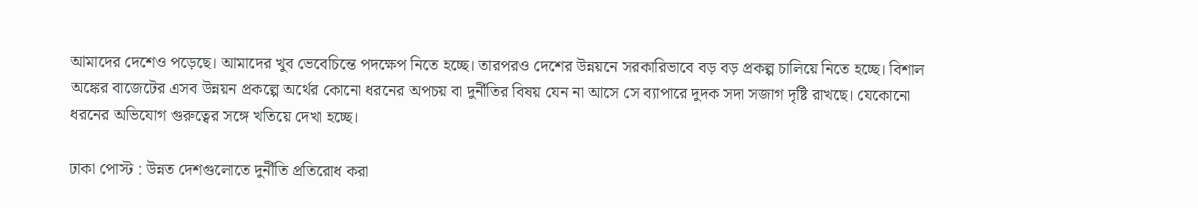আমাদের দেশেও পড়েছে। আমাদের খুব ভেবেচিন্তে পদক্ষেপ নিতে হচ্ছে। তারপরও দেশের উন্নয়নে সরকারিভাবে বড় বড় প্রকল্প চালিয়ে নিতে হচ্ছে। বিশাল অঙ্কের বাজেটের এসব উন্নয়ন প্রকল্পে অর্থের কোনো ধরনের অপচয় বা দুর্নীতির বিষয় যেন না আসে সে ব্যাপারে দুদক সদা সজাগ দৃষ্টি রাখছে। যেকোনো ধরনের অভিযোগ গুরুত্বের সঙ্গে খতিয়ে দেখা হচ্ছে।

ঢাকা পোস্ট : উন্নত দেশগুলোতে দুর্নীতি প্রতিরোধ করা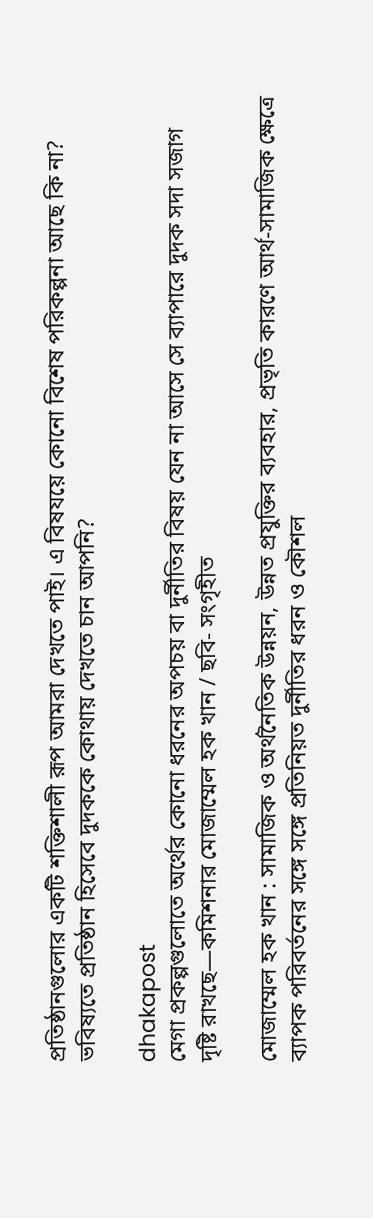প্রতিষ্ঠানগুলোর একটি শক্তিশালী রূপ আমরা দেখতে পাই। এ বিষযয়ে কোনো বিশেষ পরিকল্পনা আছে কি না? ভবিষ্যতে প্রতিষ্ঠান হিসেবে দুদককে কোথায় দেখতে চান আপনি?

dhakapost
মেগা প্রকল্পগুলোতে অর্থের কোনো ধরনের অপচয় বা দুর্নীতির বিষয় যেন না আসে সে ব্যাপারে দুদক সদা সজাগ দৃষ্টি রাখছে—কমিশনার মোজাম্মেল হক খান / ছবি- সংগৃহীত

মোজাম্মেল হক খান : সামাজিক ও অর্থনৈতিক উন্নয়ন, উন্নত প্রযুক্তির ব্যবহার, প্রভৃতি কারণে আর্থ-সামাজিক ক্ষেত্রে ব্যাপক পরিবর্তনের সঙ্গে সঙ্গে প্রতিনিয়ত দুর্নীতির ধরন ও কৌশল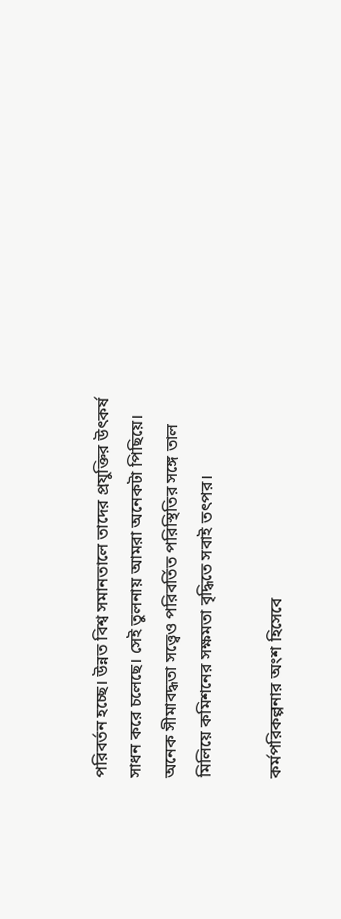পরিবর্তন হচ্ছে। উন্নত বিশ্ব সমানতালে তাদের প্রযুক্তির উৎকর্ষ সাধন করে চলেছে। সেই তুলনায় আমরা অনেকটা পিছিয়ে। অনেক সীমাবদ্ধতা সত্ত্বেও পরিবর্তিত পরিস্থিতির সঙ্গে তাল মিলিয়ে কমিশনের সক্ষমতা বৃদ্ধিতে সবাই তৎপর।

কর্মপরিকল্পনার অংশ হিসেবে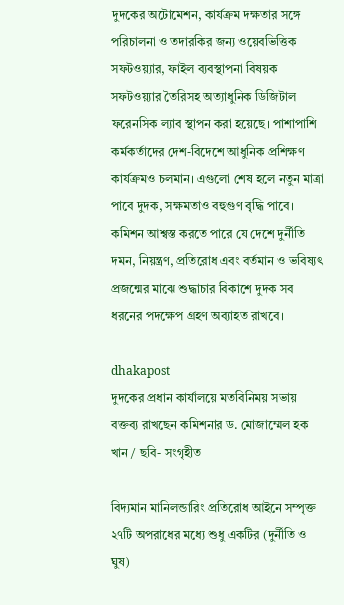দুদকের অটোমেশন, কার্যক্রম দক্ষতার সঙ্গে পরিচালনা ও তদারকির জন্য ওয়েবভিত্তিক সফটওয়্যার, ফাইল ব্যবস্থাপনা বিষয়ক সফটওয়্যার তৈরিসহ অত্যাধুনিক ডিজিটাল ফরেনসিক ল্যাব স্থাপন করা হয়েছে। পাশাপাশি কর্মকর্তাদের দেশ-বিদেশে আধুনিক প্রশিক্ষণ কার্যক্রমও চলমান। এগুলো শেষ হলে নতুন মাত্রা পাবে দুদক, সক্ষমতাও বহুগুণ বৃদ্ধি পাবে। কমিশন আশ্বস্ত করতে পারে যে দেশে দুর্নীতি দমন, নিয়ন্ত্রণ, প্রতিরোধ এবং বর্তমান ও ভবিষ্যৎ প্রজন্মের মাঝে শুদ্ধাচার বিকাশে দুদক সব ধরনের পদক্ষেপ গ্রহণ অব্যাহত রাখবে।

dhakapost
দুদকের প্রধান কার্যালয়ে মতবিনিময় সভায় বক্তব্য রাখছেন কমিশনার ড. মোজাম্মেল হক খান / ছবি- সংগৃহীত

বিদ্যমান মানিলন্ডারিং প্রতিরোধ আইনে সম্পৃক্ত ২৭টি অপরাধের মধ্যে শুধু একটির (দুর্নীতি ও ঘুষ)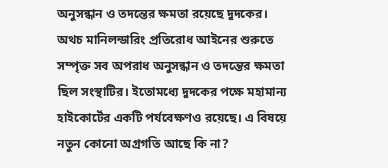অনুসন্ধান ও তদন্তের ক্ষমতা রয়েছে দুদকের। অথচ মানিলন্ডারিং প্রতিরোধ আইনের শুরুতে সম্পৃক্ত সব অপরাধ অনুসন্ধান ও তদন্তের ক্ষমতা ছিল সংস্থাটির। ইতোমধ্যে দুদকের পক্ষে মহামান্য হাইকোর্টের একটি পর্যবেক্ষণও রয়েছে। এ বিষয়ে নতুন কোনো অগ্রগতি আছে কি না?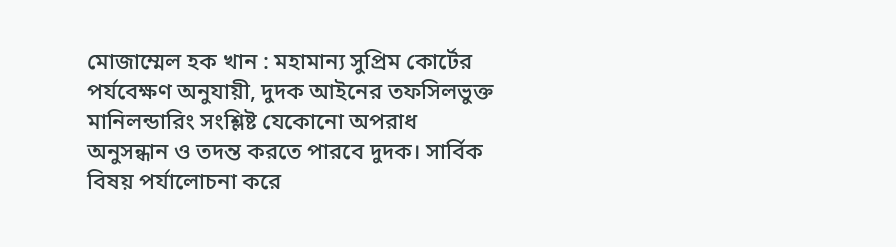মোজাম্মেল হক খান : মহামান্য সুপ্রিম কোর্টের পর্যবেক্ষণ অনুযায়ী, দুদক আইনের তফসিলভুক্ত মানিলন্ডারিং সংশ্লিষ্ট যেকোনো অপরাধ অনুসন্ধান ও তদন্ত করতে পারবে দুদক। সার্বিক বিষয় পর্যালোচনা করে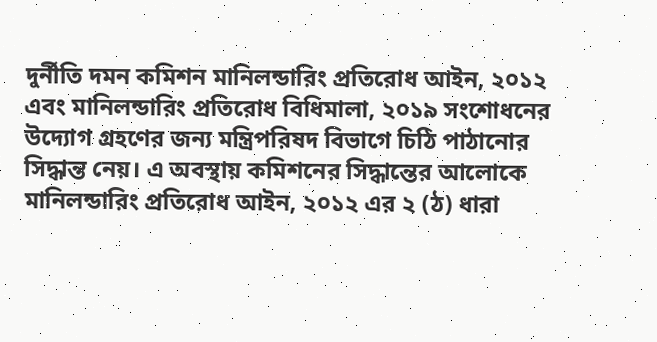দুর্নীতি দমন কমিশন মানিলন্ডারিং প্রতিরোধ আইন, ২০১২ এবং মানিলন্ডারিং প্রতিরোধ বিধিমালা, ২০১৯ সংশোধনের উদ্যোগ গ্রহণের জন্য মন্ত্রিপরিষদ বিভাগে চিঠি পাঠানোর সিদ্ধান্ত নেয়। এ অবস্থায় কমিশনের সিদ্ধান্তের আলোকে মানিলন্ডারিং প্রতিরোধ আইন, ২০১২ এর ২ (ঠ) ধারা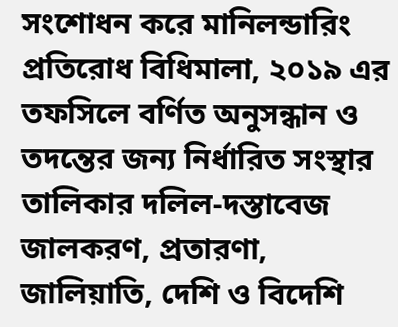সংশোধন করে মানিলন্ডারিং প্রতিরোধ বিধিমালা, ২০১৯ এর তফসিলে বর্ণিত অনুসন্ধান ও তদন্তের জন্য নির্ধারিত সংস্থার তালিকার দলিল-দস্তাবেজ জালকরণ, প্রতারণা, জালিয়াতি, দেশি ও বিদেশি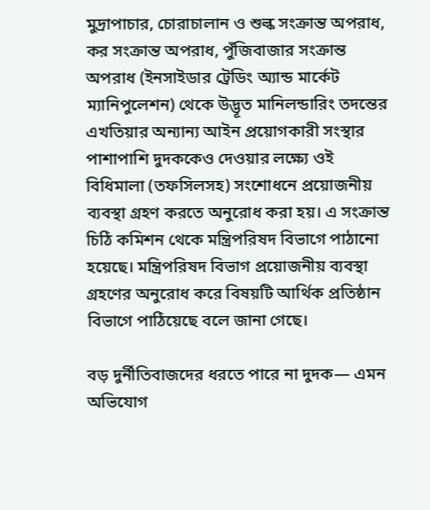মুদ্রাপাচার, চোরাচালান ও শুল্ক সংক্রান্ত অপরাধ, কর সংক্রান্ত অপরাধ, পুঁজিবাজার সংক্রান্ত অপরাধ (ইনসাইডার ট্রেডিং অ্যান্ড মার্কেট ম্যানিপুলেশন) থেকে উদ্ভূত মানিলন্ডারিং তদন্তের এখতিয়ার অন্যান্য আইন প্রয়োগকারী সংস্থার পাশাপাশি দুদককেও দেওয়ার লক্ষ্যে ওই বিধিমালা (তফসিলসহ) সংশোধনে প্রয়োজনীয় ব্যবস্থা গ্রহণ করতে অনুরোধ করা হয়। এ সংক্রান্ত চিঠি কমিশন থেকে মন্ত্রিপরিষদ বিভাগে পাঠানো হয়েছে। মন্ত্রিপরিষদ বিভাগ প্রয়োজনীয় ব্যবস্থা গ্রহণের অনুরোধ করে বিষয়টি আর্থিক প্রতিষ্ঠান বিভাগে পাঠিয়েছে বলে জানা গেছে।

বড় দুর্নীতিবাজদের ধরতে পারে না দুদক— এমন অভিযোগ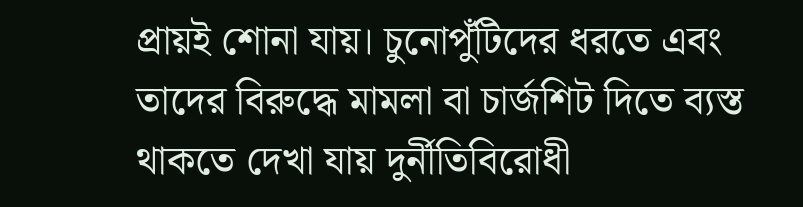প্রায়ই শোনা যায়। চুনোপুঁটিদের ধরতে এবং তাদের বিরুদ্ধে মামলা বা চার্জশিট দিতে ব্যস্ত থাকতে দেখা যায় দুর্নীতিবিরোধী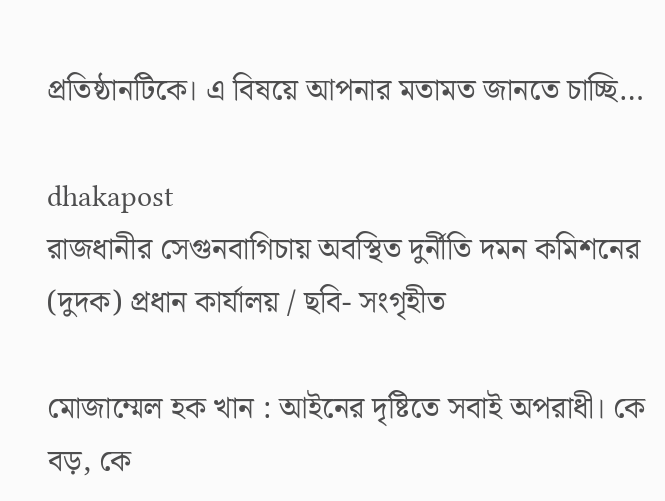প্রতিষ্ঠানটিকে। এ বিষয়ে আপনার মতামত জানতে চাচ্ছি…

dhakapost
রাজধানীর সেগুনবাগিচায় অবস্থিত দুর্নীতি দমন কমিশনের (দুদক) প্রধান কার্যালয় / ছবি- সংগৃহীত

মোজাম্মেল হক খান : আইনের দৃষ্টিতে সবাই অপরাধী। কে বড়, কে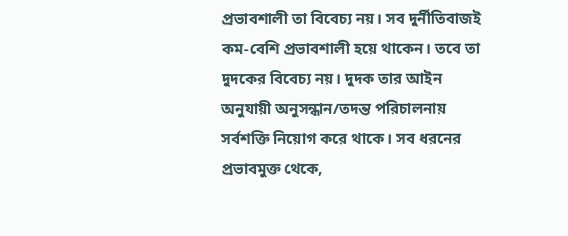প্রভাবশালী তা বিবেচ্য নয়। সব দুর্নীতিবাজই কম-বেশি প্রভাবশালী হয়ে থাকেন। তবে তা দুদকের বিবেচ্য নয়। দুদক তার আইন অনুযায়ী অনুসন্ধান/তদন্ত পরিচালনায় সর্বশক্তি নিয়োগ করে থাকে। সব ধরনের প্রভাবমুক্ত থেকে,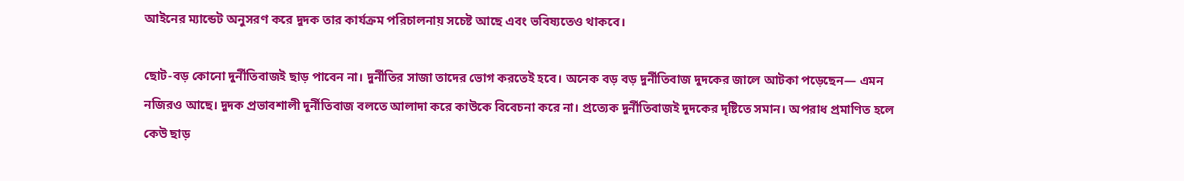আইনের ম্যান্ডেট অনুসরণ করে দুদক তার কার্যক্রম পরিচালনায় সচেষ্ট আছে এবং ভবিষ্যতেও থাকবে।

ছোট-বড় কোনো দুর্নীতিবাজই ছাড় পাবেন না। দুর্নীতির সাজা তাদের ভোগ করতেই হবে। অনেক বড় বড় দুর্নীতিবাজ দুদকের জালে আটকা পড়েছেন— এমন নজিরও আছে। দুদক প্রভাবশালী দুর্নীতিবাজ বলতে আলাদা করে কাউকে বিবেচনা করে না। প্রত্যেক দুর্নীতিবাজই দুদকের দৃষ্টিতে সমান। অপরাধ প্রমাণিত হলে কেউ ছাড়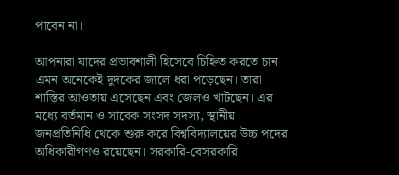পাবেন না।

আপনারা যাদের প্রভাবশালী হিসেবে চিহ্নিত করতে চান এমন অনেকেই দুদকের জালে ধরা পড়েছেন। তারা শাস্তির আওতায় এসেছেন এবং জেলও খাটছেন। এর মধ্যে বর্তমান ও সাবেক সংসদ সদস্য, স্থানীয় জনপ্রতিনিধি থেকে শুরু করে বিশ্ববিদ্যালয়ের উচ্চ পদের অধিকারীগণও রয়েছেন। সরকারি-বেসরকারি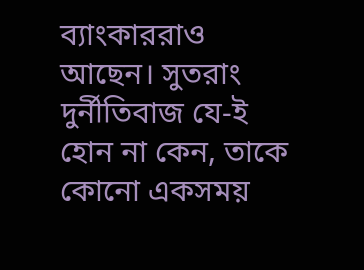ব্যাংকাররাও আছেন। সুতরাং দুর্নীতিবাজ যে-ই হোন না কেন, তাকে কোনো একসময়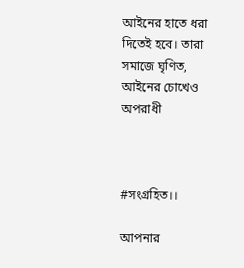আইনের হাতে ধরা দিতেই হবে। তারা সমাজে ঘৃণিত, আইনের চোখেও অপরাধী



#সংগ্রহিত।।

আপনার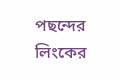পছন্দের লিংকের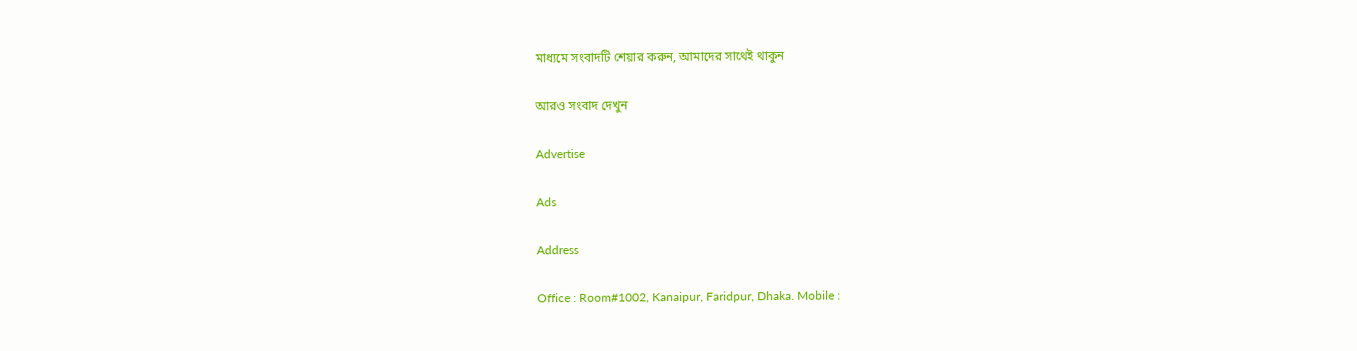মাধ্যমে সংবাদটি শেয়ার করুন, আমাদের সাথেই থাকুন

আরও সংবাদ দেখুন

Advertise

Ads

Address

Office : Room#1002, Kanaipur, Faridpur, Dhaka. Mobile :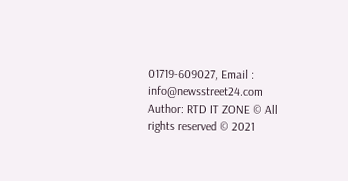01719-609027, Email : info@newsstreet24.com
Author: RTD IT ZONE © All rights reserved © 2021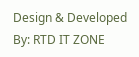Design & Developed By: RTD IT ZONE